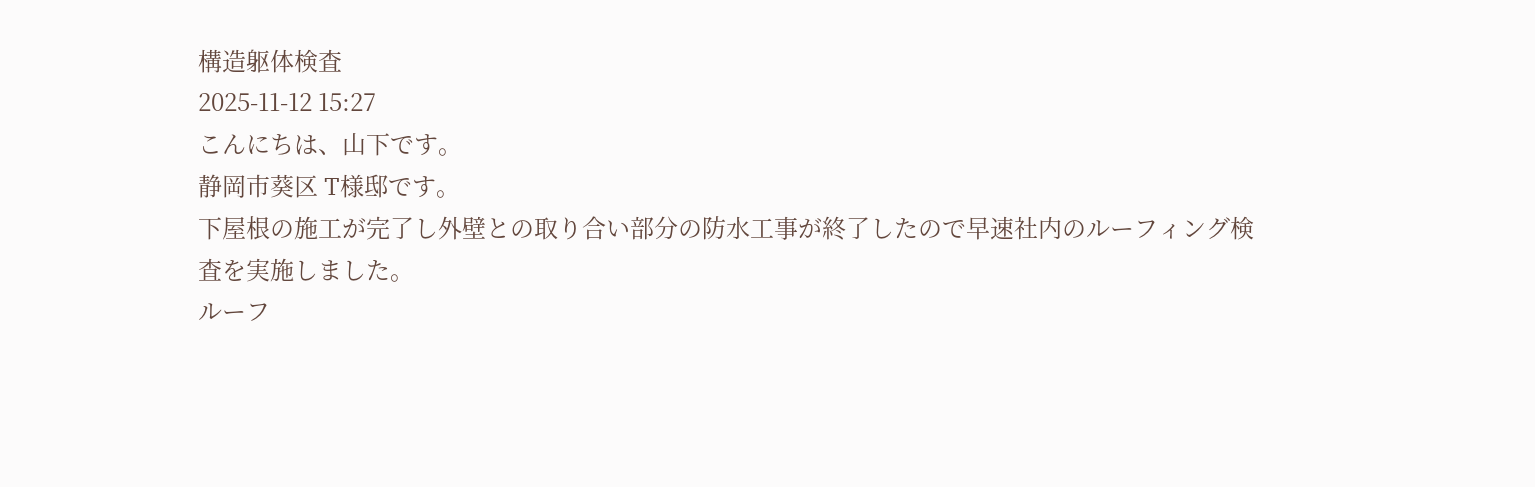構造躯体検査
2025-11-12 15:27
こんにちは、山下です。
静岡市葵区 T様邸です。
下屋根の施工が完了し外壁との取り合い部分の防水工事が終了したので早速社内のルーフィング検査を実施しました。
ルーフ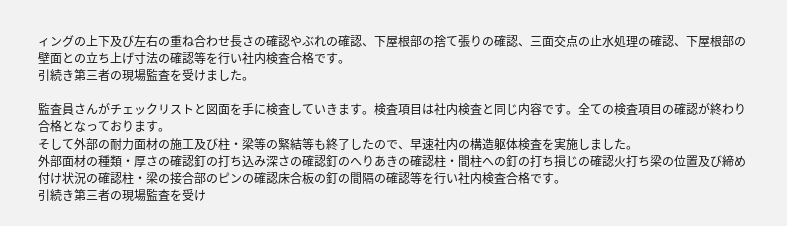ィングの上下及び左右の重ね合わせ長さの確認やぶれの確認、下屋根部の捨て張りの確認、三面交点の止水処理の確認、下屋根部の壁面との立ち上げ寸法の確認等を行い社内検査合格です。
引続き第三者の現場監査を受けました。

監査員さんがチェックリストと図面を手に検査していきます。検査項目は社内検査と同じ内容です。全ての検査項目の確認が終わり合格となっております。
そして外部の耐力面材の施工及び柱・梁等の緊結等も終了したので、早速社内の構造躯体検査を実施しました。
外部面材の種類・厚さの確認釘の打ち込み深さの確認釘のへりあきの確認柱・間柱への釘の打ち損じの確認火打ち梁の位置及び締め付け状況の確認柱・梁の接合部のピンの確認床合板の釘の間隔の確認等を行い社内検査合格です。
引続き第三者の現場監査を受け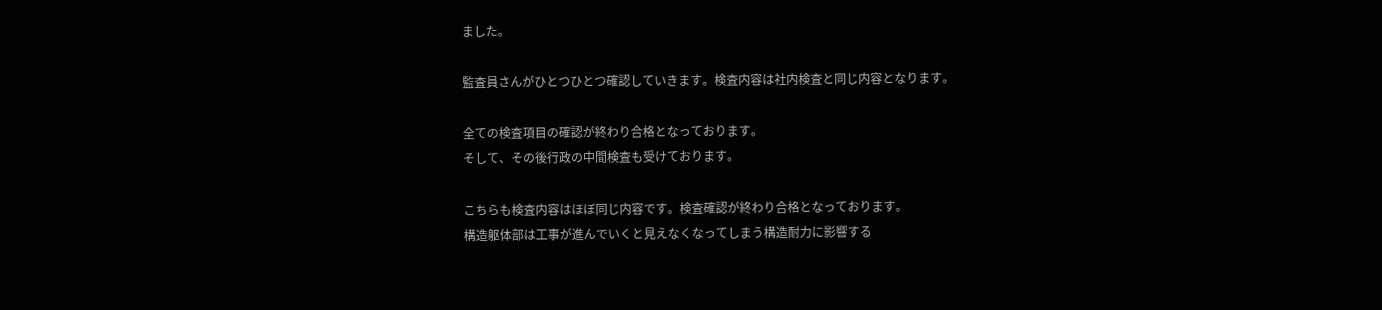ました。

監査員さんがひとつひとつ確認していきます。検査内容は社内検査と同じ内容となります。

全ての検査項目の確認が終わり合格となっております。
そして、その後行政の中間検査も受けております。

こちらも検査内容はほぼ同じ内容です。検査確認が終わり合格となっております。
構造躯体部は工事が進んでいくと見えなくなってしまう構造耐力に影響する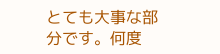とても大事な部分です。何度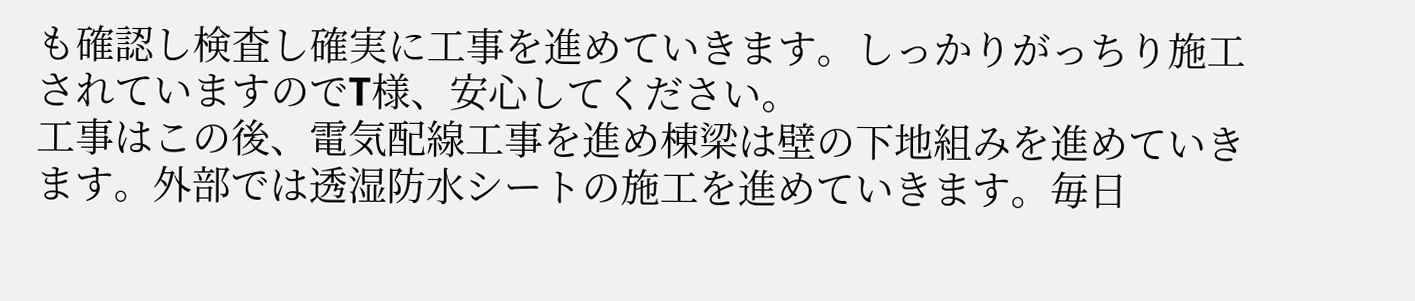も確認し検査し確実に工事を進めていきます。しっかりがっちり施工されていますのでT様、安心してください。
工事はこの後、電気配線工事を進め棟梁は壁の下地組みを進めていきます。外部では透湿防水シートの施工を進めていきます。毎日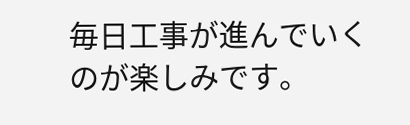毎日工事が進んでいくのが楽しみです。